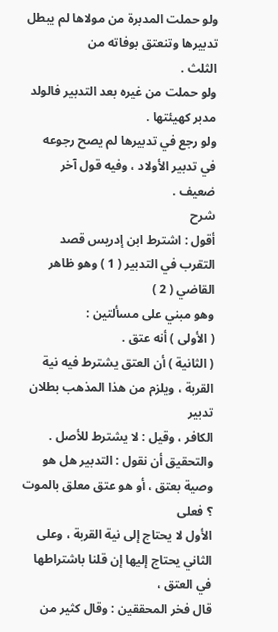ولو حملت المدبرة من مولاها لم يبطل تدبيرها وتنعتق بوفاته من
الثلث .
ولو حملت من غيره بعد التدبير فالولد مدبر كهيئتها .
ولو رجع في تدبيرها لم يصح رجوعه في تدبير الأولاد ، وفيه قول آخر
ضعيف .
شرح
أقول : اشترط ابن إدريس قصد التقرب في التدبير ( 1 ) وهو ظاهر القاضي ( 2 )
وهو مبني على مسألتين :
( الأولى ) أنه عتق .
( الثانية ) أن العتق يشترط فيه نية القربة ، ويلزم من هذا المذهب بطلان تدبير
الكافر ، وقيل : لا يشترط للأصل .
والتحقيق أن نقول : التدبير هل هو وصية بعتق ، أو هو عتق معلق بالموت ؟ فعلى
الأول لا يحتاج إلى نية القربة ، وعلى الثاني يحتاج إليها إن قلنا باشتراطها في العتق ،
قال فخر المحققين : وقال كثير من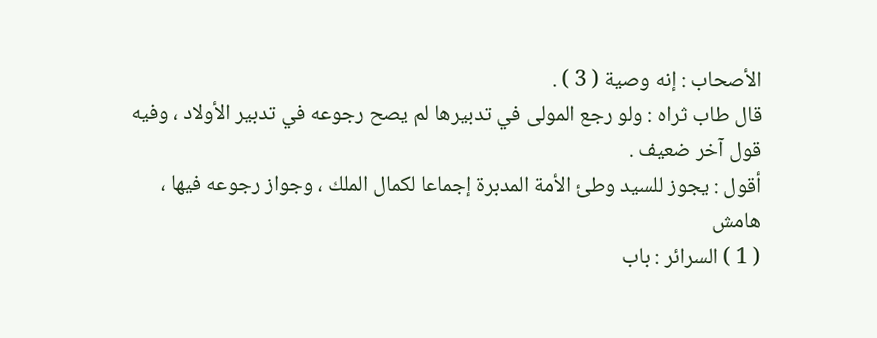الأصحاب : إنه وصية ( 3 ) .
قال طاب ثراه : ولو رجع المولى في تدبيرها لم يصح رجوعه في تدبير الأولاد ، وفيه
قول آخر ضعيف .
أقول : يجوز للسيد وطئ الأمة المدبرة إجماعا لكمال الملك ، وجواز رجوعه فيها ،
هامش
( 1 ) السرائر : باب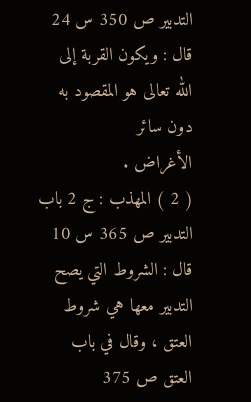التدبير ص 350 س 24 قال : ويكون القربة إلى الله تعالى هو المقصود به دون سائر
الأغراض .
( 2 ) المهذب : ج 2 باب التدبير ص 365 س 10 قال : الشروط التي يصح التدبير معها هي شروط
العتق ، وقال في باب العتق ص 375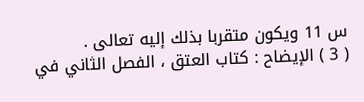س 11 ويكون متقربا بذلك إليه تعالى .
( 3 ) الإيضاح : كتاب العتق ، الفصل الثاني في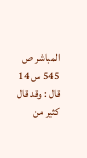المباشر ص 545 س 14 قال : وقد قال كثير من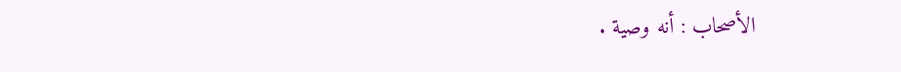الأصحاب : أنه وصية .